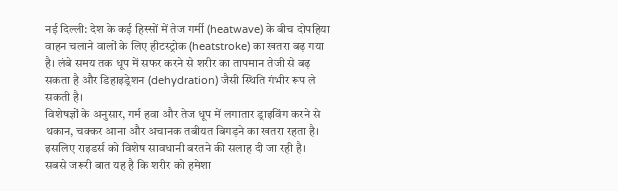नई दिल्ली: देश के कई हिस्सों में तेज गर्मी (heatwave) के बीच दोपहिया वाहन चलाने वालों के लिए हीटस्ट्रोक (heatstroke) का खतरा बढ़ गया है। लंबे समय तक धूप में सफर करने से शरीर का तापमान तेजी से बढ़ सकता है और डिहाइड्रेशन (dehydration) जैसी स्थिति गंभीर रूप ले सकती है।
विशेषज्ञों के अनुसार, गर्म हवा और तेज धूप में लगातार ड्राइविंग करने से थकान, चक्कर आना और अचानक तबीयत बिगड़ने का खतरा रहता है। इसलिए राइडर्स को विशेष सावधानी बरतने की सलाह दी जा रही है।
सबसे जरूरी बात यह है कि शरीर को हमेशा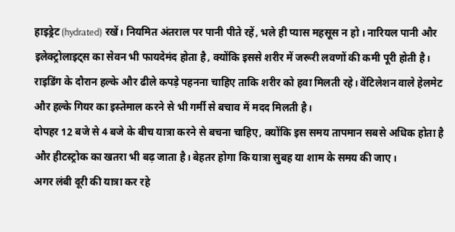हाइड्रेट (hydrated) रखें। नियमित अंतराल पर पानी पीते रहें, भले ही प्यास महसूस न हो। नारियल पानी और इलेक्ट्रोलाइट्स का सेवन भी फायदेमंद होता है, क्योंकि इससे शरीर में जरूरी लवणों की कमी पूरी होती है।
राइडिंग के दौरान हल्के और ढीले कपड़े पहनना चाहिए ताकि शरीर को हवा मिलती रहे। वेंटिलेशन वाले हेलमेट और हल्के गियर का इस्तेमाल करने से भी गर्मी से बचाव में मदद मिलती है।
दोपहर 12 बजे से 4 बजे के बीच यात्रा करने से बचना चाहिए, क्योंकि इस समय तापमान सबसे अधिक होता है और हीटस्ट्रोक का खतरा भी बढ़ जाता है। बेहतर होगा कि यात्रा सुबह या शाम के समय की जाए।
अगर लंबी दूरी की यात्रा कर रहे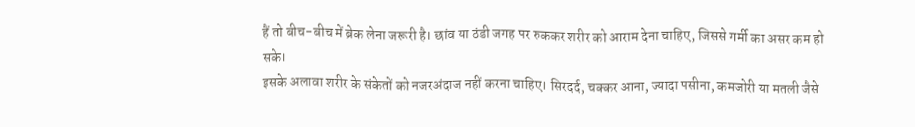हैं तो बीच-बीच में ब्रेक लेना जरूरी है। छांव या ठंडी जगह पर रुककर शरीर को आराम देना चाहिए, जिससे गर्मी का असर कम हो सके।
इसके अलावा शरीर के संकेतों को नजरअंदाज नहीं करना चाहिए। सिरदर्द, चक्कर आना, ज्यादा पसीना, कमजोरी या मतली जैसे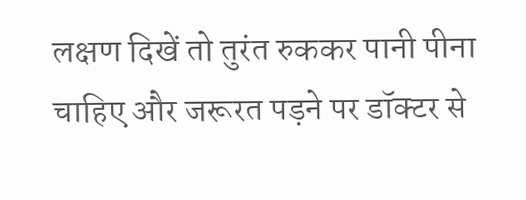लक्षण दिखें तो तुरंत रुककर पानी पीना चाहिए और जरूरत पड़ने पर डॉक्टर से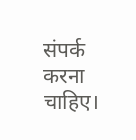संपर्क करना चाहिए।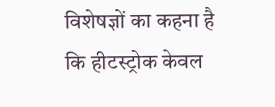विशेषज्ञों का कहना है कि हीटस्ट्रोक केवल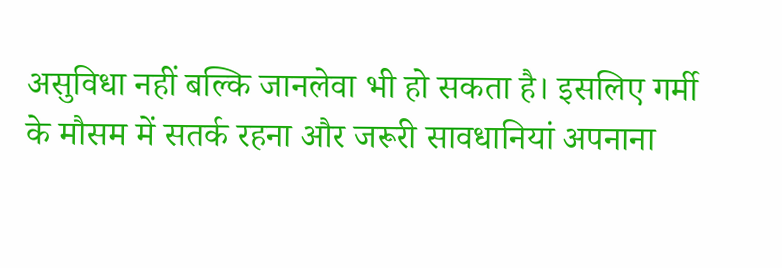असुविधा नहीं बल्कि जानलेवा भी हो सकता है। इसलिए गर्मी के मौसम में सतर्क रहना और जरूरी सावधानियां अपनाना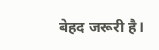बेहद जरूरी है।